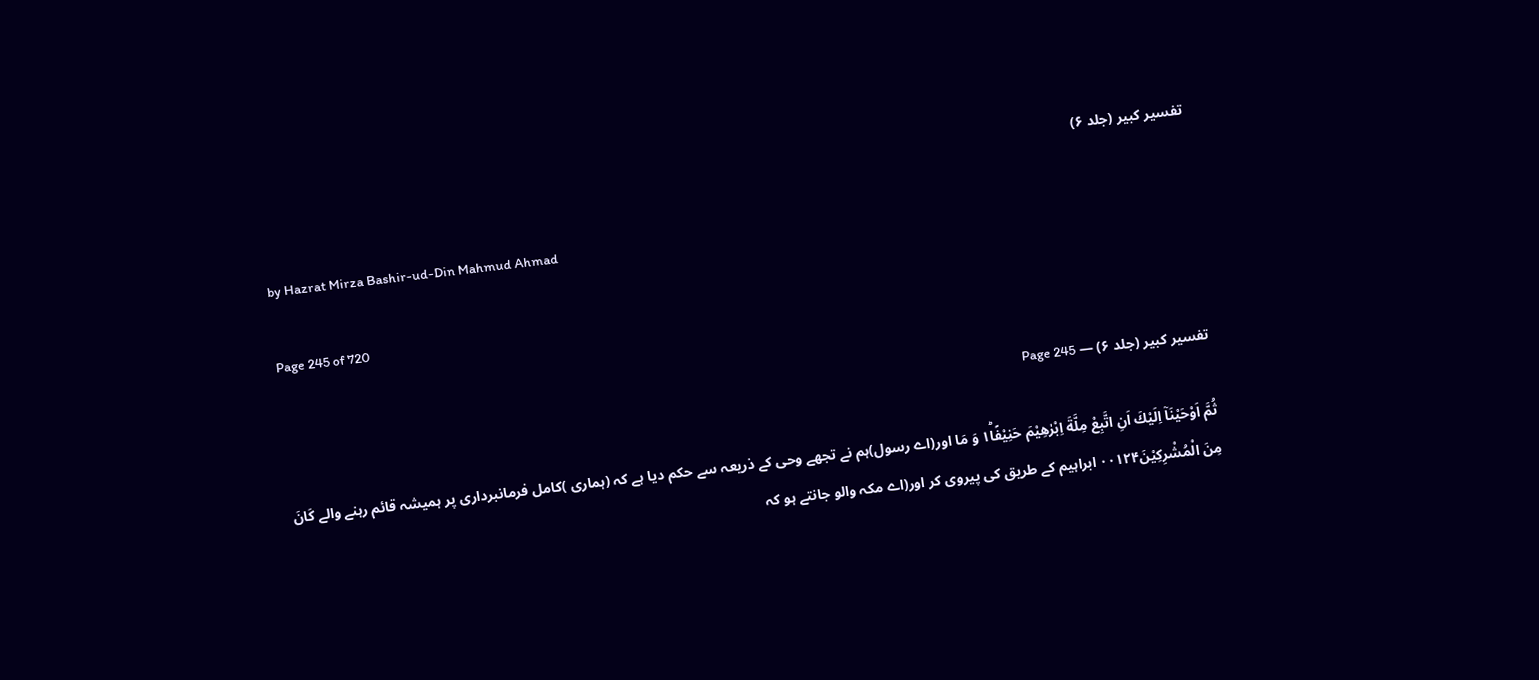تفسیر کبیر (جلد ۶)

by Hazrat Mirza Bashir-ud-Din Mahmud Ahmad

Page 245 of 720

تفسیر کبیر (جلد ۶) — Page 245

ثُمَّ اَوْحَيْنَاۤ اِلَيْكَ اَنِ اتَّبِعْ مِلَّةَ اِبْرٰهِيْمَ حَنِيْفًا١ؕ وَ مَا اور(اے رسول)ہم نے تجھے وحی کے ذریعہ سے حکم دیا ہے کہ (ہماری )کامل فرمانبرداری پر ہمیشہ قائم رہنے والے كَانَ مِنَ الْمُشْرِكِيْنَ۰۰۱۲۴ ابراہیم کے طریق کی پیروی کر اور(اے مکہ والو جانتے ہو کہ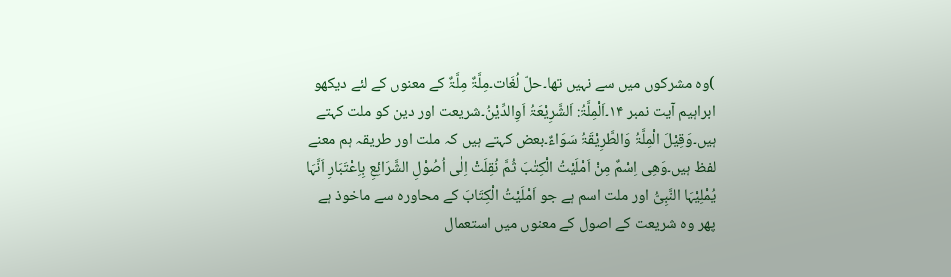)وہ مشرکوں میں سے نہیں تھا۔حلّ لُغَات۔مِلَّۃٌ مِلَّۃٌ کے معنوں کے لئے دیکھو ابراہیم آیت نمبر ۱۴۔اَلْمِلَّۃُ: اَلشَّرِیْعَۃُ اَوِالدِّیْنُ۔شریعت اور دین کو ملت کہتے ہیں۔وَقِیْلَ الْمِلَّۃُ وَالطَّرِیْقَۃُ سَوَاءٌ۔بعض کہتے ہیں کہ ملت اور طریقہ ہم معنے لفظ ہیں۔وَھِی اِسْمٌ مِنْ اَمْلَیْتُ الْکِتٰبَ ثُمَّ نُقِلَتْ اِلٰی اُصُوْلِ الشَّرَائِعِ بِاِعْتَبَارِ اَنَّہَا یُمْلِیْہَا النَّبِیُّ اور ملت اسم ہے جو اَمْلَیْتُ الْکِتَابَ کے محاورہ سے ماخوذ ہے پھر وہ شریعت کے اصول کے معنوں میں استعمال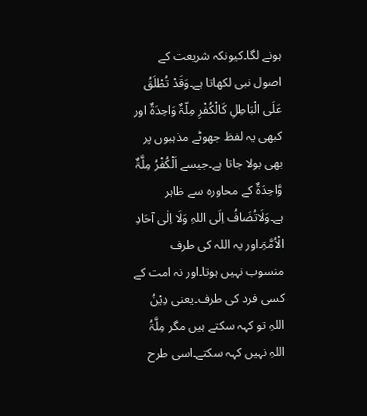ہونے لگا۔کیونکہ شریعت کے اصول نبی لکھاتا ہے۔وَقَدْ تُطْلَقُ عَلَی الْبَاطِلِ کَالْکُفْرِ مِلّۃٌ وَاحِدَۃٌ اور کبھی یہ لفظ جھوٹے مذہبوں پر بھی بولا جاتا ہے۔جیسے اَلْکُفْرُ مِلَّۃٌ وَّاحِدَۃٌ کے محاورہ سے ظاہر ہے۔وَلَاتُضَافُ اِلَی اللہِ وَلَا اِلٰی آحَادِ الْاُمَّۃِ۔اور یہ اللہ کی طرف منسوب نہیں ہوتا۔اور نہ امت کے کسی فرد کی طرف۔یعنی دِیْنُ اللہِ تو کہہ سکتے ہیں مگر مِلَّۃُ اللہِ نہیں کہہ سکتے۔اسی طرح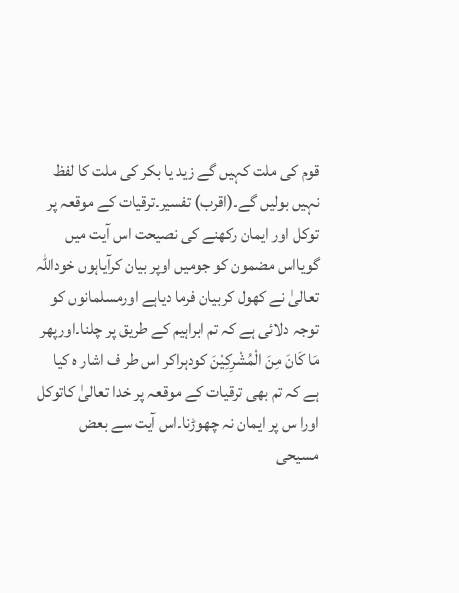قوم کی ملت کہیں گے زید یا بکر کی ملت کا لفظ نہیں بولیں گے۔(اقرب) تفسیر۔ترقیات کے موقعہ پر توکل اور ایمان رکھنے کی نصیحت اس آیت میں گویااس مضمون کو جومیں اوپر بیان کرآیاہوں خوداللہ تعالیٰ نے کھول کربیان فرما دیاہے اورمسلمانوں کو توجہ دلائی ہے کہ تم ابراہیم کے طریق پر چلنا۔اورپھر مَا كَانَ مِنَ الْمُشْرِكِيْنَ کودہراکر اس طر ف اشار ہ کیا ہے کہ تم بھی ترقیات کے موقعہ پر خدا تعالیٰ کاتوکل اورا س پر ایمان نہ چھوڑنا۔اس آیت سے بعض مسیحی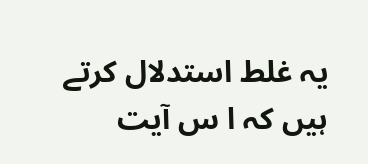یہ غلط استدلال کرتے ہیں کہ ا س آیت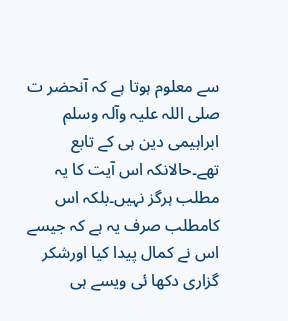سے معلوم ہوتا ہے کہ آنحضر ت صلی اللہ علیہ وآلہ وسلم ابراہیمی دین ہی کے تابع تھے۔حالانکہ اس آیت کا یہ مطلب ہرگز نہیں۔بلکہ اس کامطلب صرف یہ ہے کہ جیسے اس نے کمال پیدا کیا اورشکر گزاری دکھا ئی ویسے ہی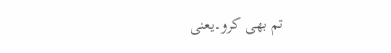تم بھی کرو۔یعنی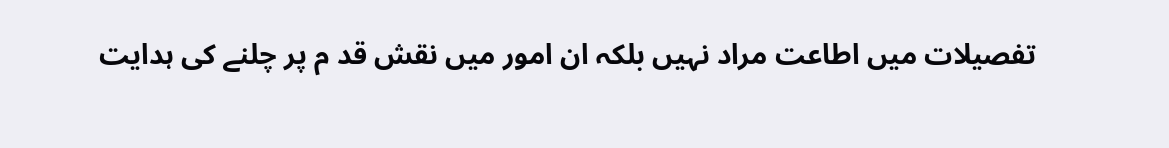تفصیلات میں اطاعت مراد نہیں بلکہ ان امور میں نقش قد م پر چلنے کی ہدایت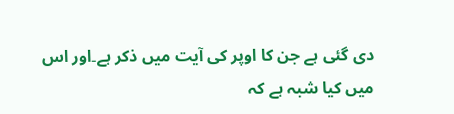دی گئی ہے جن کا اوپر کی آیت میں ذکر ہے۔اور اس میں کیا شبہ ہے کہ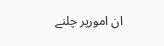ان امورپر چلنے